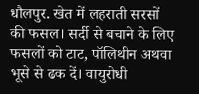धौलपुर. खेत में लहराती सरसों की फसल। सर्दी से बचाने के लिए फसलों को टाट, पॉलिथीन अथवा भूसे से ढक दें। वायुरोधी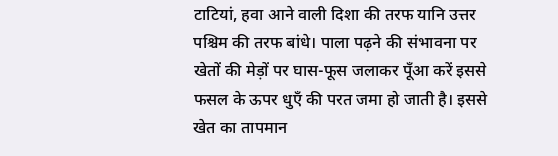टाटियां, हवा आने वाली दिशा की तरफ यानि उत्तर पश्चिम की तरफ बांधे। पाला पढ़ने की संभावना पर खेतों की मेड़ों पर घास-फूस जलाकर पूँआ करें इससे फसल के ऊपर धुएँ की परत जमा हो जाती है। इससे खेत का तापमान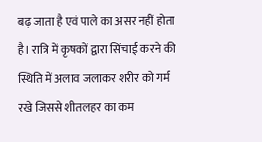बढ़ जाता है एवं पाले का असर नहीं होता है। रात्रि में कृषकों द्वारा सिंचाई करने की स्थिति में अलाव जलाकर शरीर को गर्म रखे जिससे शीतलहर का कम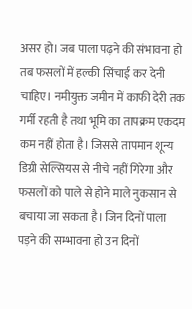असर हो। जब पाला पढ़ने की संभावना हो तब फसलों में हल्की सिंचाई कर देनी चाहिए। नमीयुक्त जमीन में काफी देरी तक गर्मी रहती है तथा भूमि का तापक्रम एकदम कम नहीं होता है। जिससे तापमान शून्य डिग्री सेल्सियस से नीचे नहीं गिरेगा और फसलों को पाले से होने माले नुकसान से बचाया जा सकता है। जिन दिनों पाला पड़ने की सम्भावना हो उन दिनों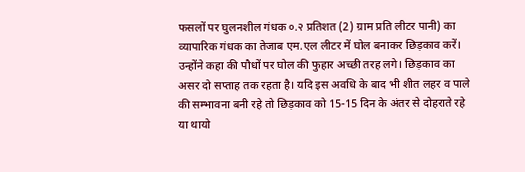फसलों पर घुलनशील गंधक ०.२ प्रतिशत (2) ग्राम प्रति लीटर पानी) का व्यापारिक गंधक का तेजाब एम.एल लीटर में घोल बनाकर छिड़काव करें। उन्होंने कहा की पौधों पर घोल की फुहार अच्छी तरह लगे। छिड़काव का असर दो सप्ताह तक रहता है। यदि इस अवधि के बाद भी शीत लहर व पाले की सम्भावना बनी रहे तो छिड़काव को 15-15 दिन के अंतर से दोहराते रहे या थायो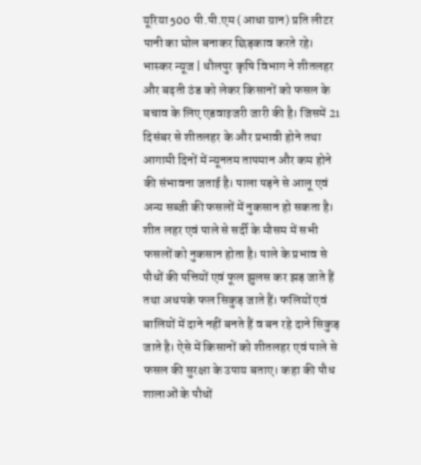यूरिया 500 पी.पी.एम (आधा ग्रान) प्रति लीटर पानी का घोल बनाकर छिड़काव करते रहे। भास्कर न्यूज | धौलपुर कृषि विभाग ने शीतलहर और बढ़ती ठंड को लेकर किसानों को फसल के बचाव के लिए एडवाइजरी जारी की है। जिसमें 21 दिसंबर से शीतलहर के और प्रभावी होने तथा आगामी दिनों में न्यूनतम तापमान और कम होने की संभावना जताई है। पाला पड़ने से आलू एवं अन्य सब्जी की फसलों में नुकसान हो सकता है। शीत लहर एवं पाले से सर्दी के मौसम में सभी फसलों को नुकसान होता है। पाले के प्रभाव से पौधों की पत्तियों एवं फूल झुलस कर झड़ जाते हैं तथा अधपके फल सिकुड़ जाते हैं। फलियों एवं बालियों में दाने नहीं बनते हैं व बन रहे दाने सिकुड़ जाते है। ऐसे में किसानों को शीतलहर एवं पाले से फसल की सुरक्षा के उपाय बताए। कहा की पौध शालाओं के पौधों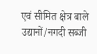एवं सीमित क्षेत्र बाले उद्यानों/नगदी सब्जी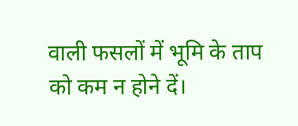वाली फसलों में भूमि के ताप को कम न होने दें।